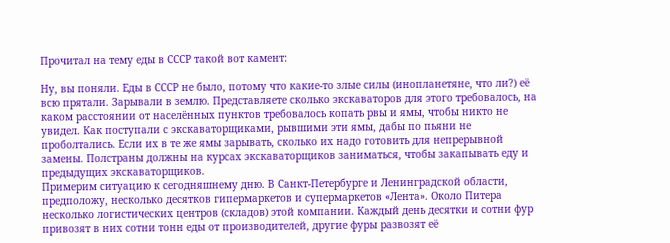Прочитал на тему еды в СССР такой вот камент:

Ну, вы поняли. Еды в СССР не было, потому что какие-то злые силы (инопланетяне, что ли?) её всю прятали. Зарывали в землю. Представляете сколько экскаваторов для этого требовалось, на каком расстоянии от населённых пунктов требовалось копать рвы и ямы, чтобы никто не увидел. Как поступали с экскаваторщиками, рывшими эти ямы, дабы по пьяни не проболтались. Если их в те же ямы зарывать, сколько их надо готовить для непрерывной замены. Полстраны должны на курсах экскаваторщиков заниматься, чтобы закапывать еду и предыдущих экскаваторщиков.
Примерим ситуацию к сегодняшнему дню. В Санкт-Петербурге и Ленинградской области, предположу, несколько десятков гипермаркетов и супермаркетов «Лента». Около Питера несколько логистических центров (складов) этой компании. Каждый день десятки и сотни фур привозят в них сотни тонн еды от производителей, другие фуры развозят её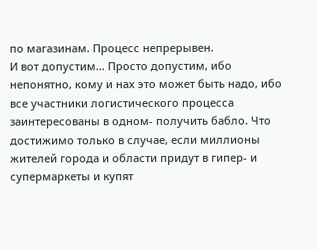по магазинам. Процесс непрерывен.
И вот допустим... Просто допустим, ибо непонятно, кому и нах это может быть надо, ибо все участники логистического процесса заинтересованы в одном- получить бабло. Что достижимо только в случае, если миллионы жителей города и области придут в гипер- и супермаркеты и купят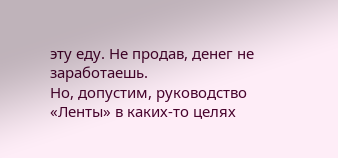эту еду. Не продав, денег не заработаешь.
Но, допустим, руководство «Ленты» в каких-то целях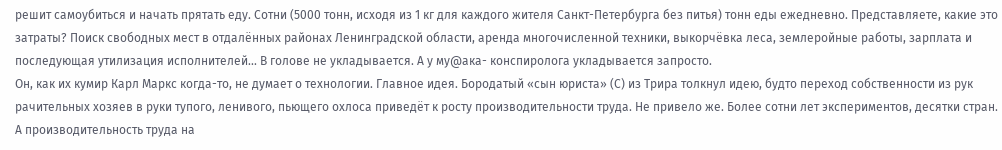решит самоубиться и начать прятать еду. Сотни (5000 тонн, исходя из 1 кг для каждого жителя Санкт-Петербурга без питья) тонн еды ежедневно. Представляете, какие это затраты? Поиск свободных мест в отдалённых районах Ленинградской области, аренда многочисленной техники, выкорчёвка леса, землеройные работы, зарплата и последующая утилизация исполнителей... В голове не укладывается. А у му@ака- конспиролога укладывается запросто.
Он, как их кумир Карл Маркс когда-то, не думает о технологии. Главное идея. Бородатый «сын юриста» (С) из Трира толкнул идею, будто переход собственности из рук рачительных хозяев в руки тупого, ленивого, пьющего охлоса приведёт к росту производительности труда. Не привело же. Более сотни лет экспериментов, десятки стран. А производительность труда на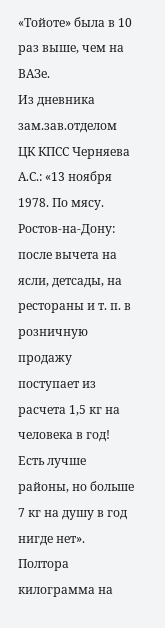«Тойоте» была в 10 раз выше, чем на ВАЗе.
Из дневника зам.зав.отделом ЦК КПСС Черняева А.С.: «13 ноября 1978. По мясу. Ростов-на-Дону: после вычета на ясли, детсады, на рестораны и т. п. в розничную продажу поступает из расчета 1,5 кг на человека в год! Есть лучше районы, но больше 7 кг на душу в год нигде нет».
Полтора килограмма на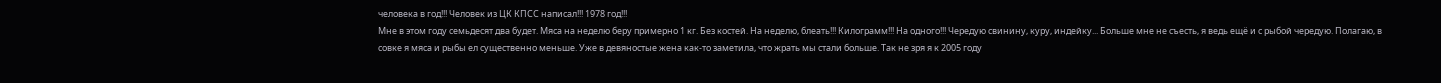человека в год!!! Человек из ЦК КПСС написал!!! 1978 год!!!
Мне в этом году семьдесят два будет. Мяса на неделю беру примерно 1 кг. Без костей. На неделю, блеать!!! Килограмм!!! На одного!!! Чередую свинину, куру, индейку... Больше мне не съесть, я ведь ещё и с рыбой чередую. Полагаю, в совке я мяса и рыбы ел существенно меньше. Уже в девяностые жена как-то заметила, что жрать мы стали больше. Так не зря я к 2005 году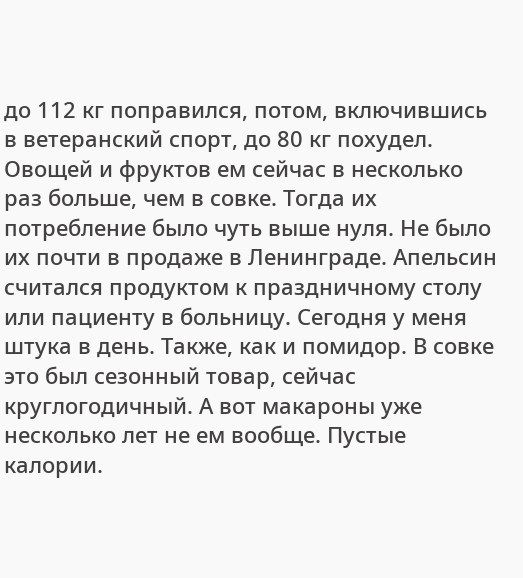до 112 кг поправился, потом, включившись в ветеранский спорт, до 80 кг похудел.
Овощей и фруктов ем сейчас в несколько раз больше, чем в совке. Тогда их потребление было чуть выше нуля. Не было их почти в продаже в Ленинграде. Апельсин считался продуктом к праздничному столу или пациенту в больницу. Сегодня у меня штука в день. Также, как и помидор. В совке это был сезонный товар, сейчас круглогодичный. А вот макароны уже несколько лет не ем вообще. Пустые калории.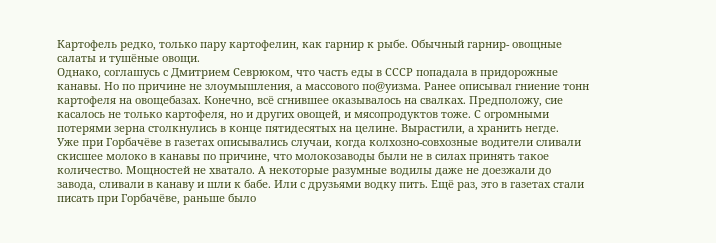Картофель редко, только пару картофелин, как гарнир к рыбе. Обычный гарнир- овощные салаты и тушёные овощи.
Однако, соглашусь с Дмитрием Севрюком, что часть еды в СССР попадала в придорожные канавы. Но по причине не злоумышления, а массового по@уизма. Ранее описывал гниение тонн картофеля на овощебазах. Конечно, всё сгнившее оказывалось на свалках. Предположу, сие касалось не только картофеля, но и других овощей, и мясопродуктов тоже. С огромными потерями зерна столкнулись в конце пятидесятых на целине. Вырастили, а хранить негде.
Уже при Горбачёве в газетах описывались случаи, когда колхозно-совхозные водители сливали скисшее молоко в канавы по причине, что молокозаводы были не в силах принять такое количество. Мощностей не хватало. А некоторые разумные водилы даже не доезжали до завода, сливали в канаву и шли к бабе. Или с друзьями водку пить. Ещё раз, это в газетах стали писать при Горбачёве, раньше было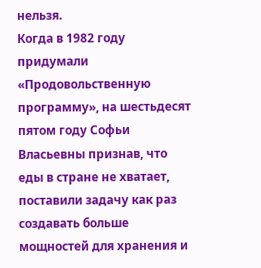нельзя.
Когда в 1982 году придумали «Продовольственную программу», на шестьдесят пятом году Софьи Власьевны признав, что еды в стране не хватает, поставили задачу как раз создавать больше мощностей для хранения и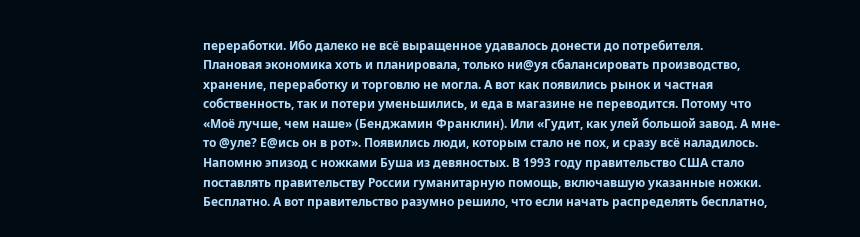переработки. Ибо далеко не всё выращенное удавалось донести до потребителя.
Плановая экономика хоть и планировала, только ни@уя сбалансировать производство, хранение, переработку и торговлю не могла. А вот как появились рынок и частная собственность, так и потери уменьшились, и еда в магазине не переводится. Потому что «Моё лучше, чем наше» (Бенджамин Франклин). Или «Гудит, как улей большой завод. А мне-то @уле? Е@ись он в рот». Появились люди, которым стало не пох, и сразу всё наладилось.
Напомню эпизод с ножками Буша из девяностых. В 1993 году правительство США стало поставлять правительству России гуманитарную помощь, включавшую указанные ножки. Бесплатно. А вот правительство разумно решило, что если начать распределять бесплатно,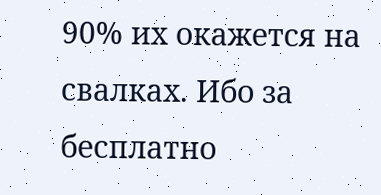90% их окажется на свалках. Ибо за бесплатно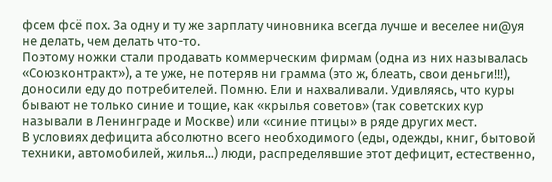фсем фсё пох. За одну и ту же зарплату чиновника всегда лучше и веселее ни@уя не делать, чем делать что-то.
Поэтому ножки стали продавать коммерческим фирмам (одна из них называлась «Союзконтракт»), а те уже, не потеряв ни грамма (это ж, блеать, свои деньги!!!), доносили еду до потребителей. Помню. Ели и нахваливали. Удивляясь, что куры бывают не только синие и тощие, как «крылья советов» (так советских кур называли в Ленинграде и Москве) или «синие птицы» в ряде других мест.
В условиях дефицита абсолютно всего необходимого (еды, одежды, книг, бытовой техники, автомобилей, жилья...) люди, распределявшие этот дефицит, естественно,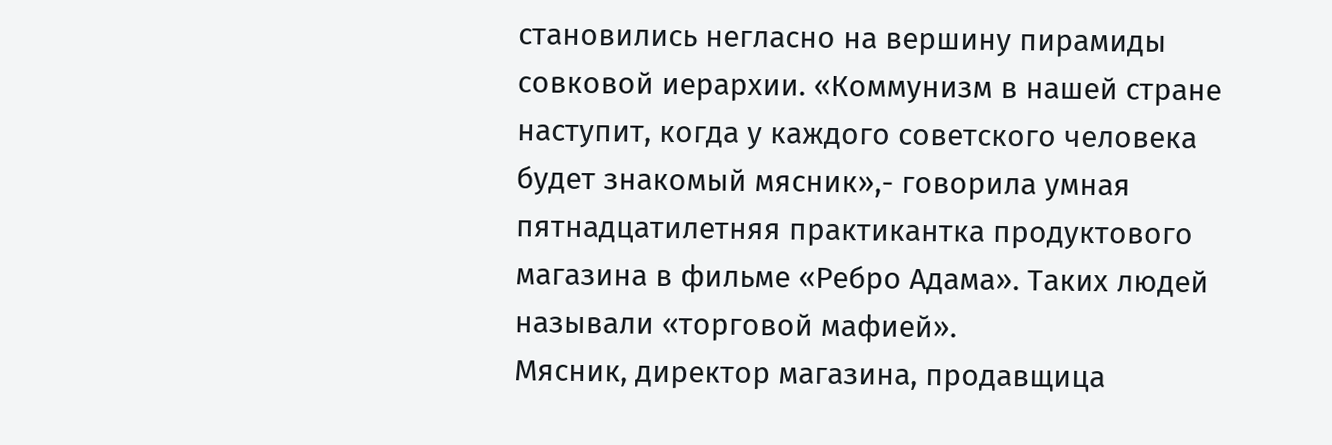становились негласно на вершину пирамиды совковой иерархии. «Коммунизм в нашей стране наступит, когда у каждого советского человека будет знакомый мясник»,- говорила умная пятнадцатилетняя практикантка продуктового магазина в фильме «Ребро Адама». Таких людей называли «торговой мафией».
Мясник, директор магазина, продавщица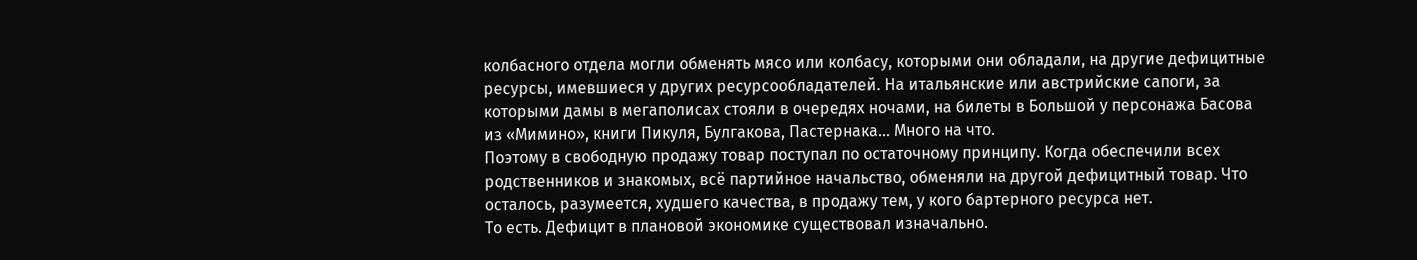колбасного отдела могли обменять мясо или колбасу, которыми они обладали, на другие дефицитные ресурсы, имевшиеся у других ресурсообладателей. На итальянские или австрийские сапоги, за которыми дамы в мегаполисах стояли в очередях ночами, на билеты в Большой у персонажа Басова из «Мимино», книги Пикуля, Булгакова, Пастернака... Много на что.
Поэтому в свободную продажу товар поступал по остаточному принципу. Когда обеспечили всех родственников и знакомых, всё партийное начальство, обменяли на другой дефицитный товар. Что осталось, разумеется, худшего качества, в продажу тем, у кого бартерного ресурса нет.
То есть. Дефицит в плановой экономике существовал изначально.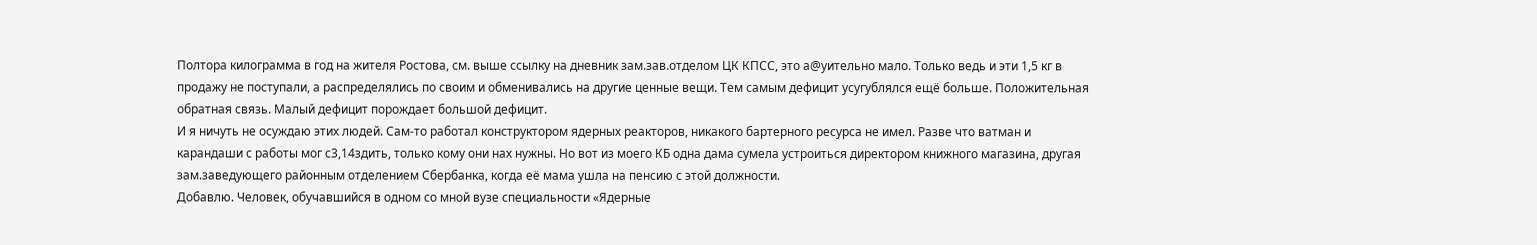Полтора килограмма в год на жителя Ростова, см. выше ссылку на дневник зам.зав.отделом ЦК КПСС, это а@уительно мало. Только ведь и эти 1,5 кг в продажу не поступали, а распределялись по своим и обменивались на другие ценные вещи. Тем самым дефицит усугублялся ещё больше. Положительная обратная связь. Малый дефицит порождает большой дефицит.
И я ничуть не осуждаю этих людей. Сам-то работал конструктором ядерных реакторов, никакого бартерного ресурса не имел. Разве что ватман и карандаши с работы мог с3,14здить, только кому они нах нужны. Но вот из моего КБ одна дама сумела устроиться директором книжного магазина, другая зам.заведующего районным отделением Сбербанка, когда её мама ушла на пенсию с этой должности.
Добавлю. Человек, обучавшийся в одном со мной вузе специальности «Ядерные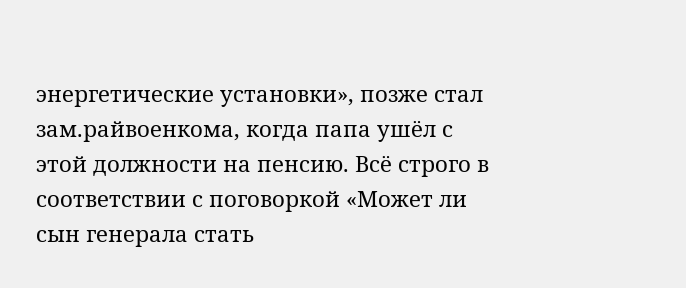энергетические установки», позже стал зам.райвоенкома, когда папа ушёл с этой должности на пенсию. Всё строго в соответствии с поговоркой «Может ли сын генерала стать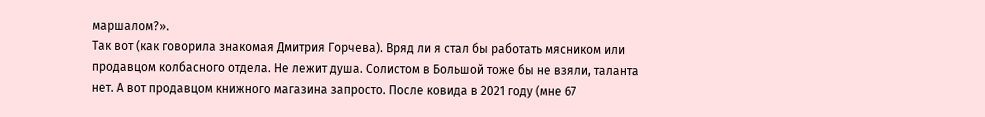маршалом?».
Так вот (как говорила знакомая Дмитрия Горчева). Вряд ли я стал бы работать мясником или продавцом колбасного отдела. Не лежит душа. Солистом в Большой тоже бы не взяли, таланта нет. А вот продавцом книжного магазина запросто. После ковида в 2021 году (мне 67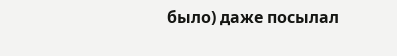было) даже посылал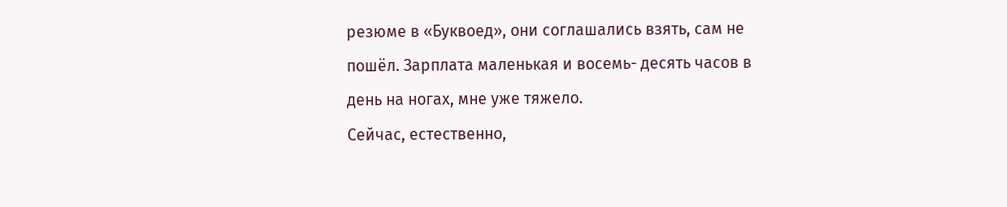резюме в «Буквоед», они соглашались взять, сам не пошёл. Зарплата маленькая и восемь- десять часов в день на ногах, мне уже тяжело.
Сейчас, естественно,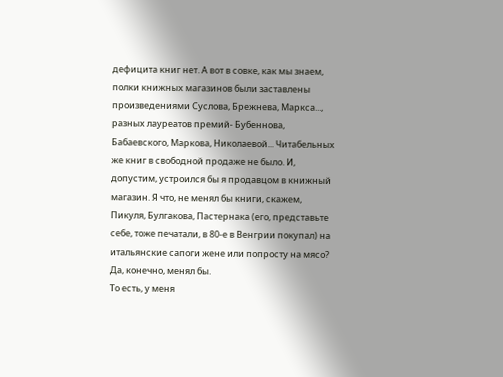дефицита книг нет. А вот в совке, как мы знаем, полки книжных магазинов были заставлены произведениями Суслова, Брежнева, Маркса..., разных лауреатов премий- Бубеннова, Бабаевского, Маркова, Николаевой... Читабельных же книг в свободной продаже не было. И, допустим, устроился бы я продавцом в книжный магазин. Я что, не менял бы книги, скажем, Пикуля, Булгакова, Пастернака (его, представьте себе, тоже печатали, в 80-е в Венгрии покупал) на итальянские сапоги жене или попросту на мясо? Да, конечно, менял бы.
То есть, у меня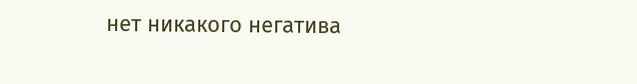нет никакого негатива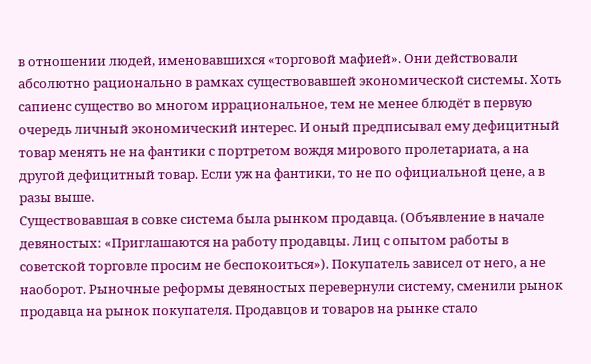в отношении людей, именовавшихся «торговой мафией». Они действовали абсолютно рационально в рамках существовавшей экономической системы. Хоть сапиенс существо во многом иррациональное, тем не менее блюдёт в первую очередь личный экономический интерес. И оный предписывал ему дефицитный товар менять не на фантики с портретом вождя мирового пролетариата, а на другой дефицитный товар. Если уж на фантики, то не по официальной цене, а в разы выше.
Существовавшая в совке система была рынком продавца. (Объявление в начале девяностых: «Приглашаются на работу продавцы. Лиц с опытом работы в советской торговле просим не беспокоиться»). Покупатель зависел от него, а не наоборот. Рыночные реформы девяностых перевернули систему, сменили рынок продавца на рынок покупателя. Продавцов и товаров на рынке стало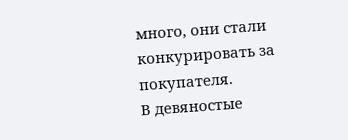много, они стали конкурировать за покупателя.
В девяностые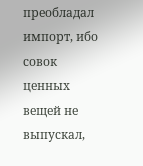преобладал импорт, ибо совок ценных вещей не выпускал,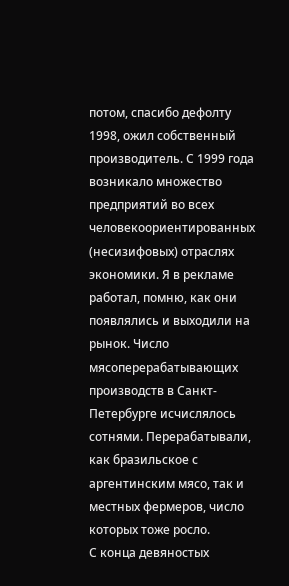потом, спасибо дефолту 1998, ожил собственный производитель. С 1999 года возникало множество предприятий во всех человекоориентированных (несизифовых) отраслях экономики. Я в рекламе работал, помню, как они появлялись и выходили на рынок. Число мясоперерабатывающих производств в Санкт-Петербурге исчислялось сотнями. Перерабатывали, как бразильское с аргентинским мясо, так и местных фермеров, число которых тоже росло.
С конца девяностых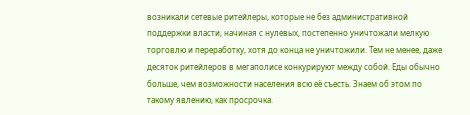возникали сетевые ритейлеры, которые не без административной поддержки власти, начиная с нулевых, постепенно уничтожали мелкую торговлю и переработку, хотя до конца не уничтожили. Тем не менее, даже десяток ритейлеров в мегаполисе конкурируют между собой. Еды обычно больше, чем возможности населения всю её съесть. Знаем об этом по такому явлению, как просрочка.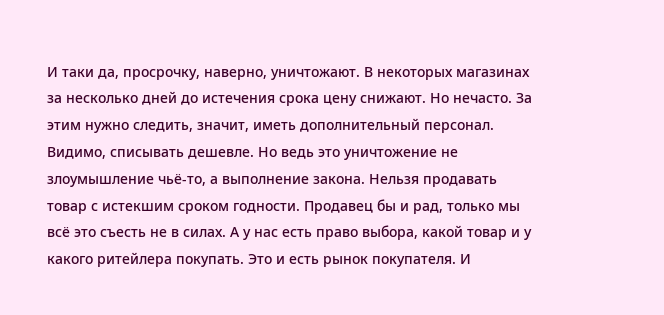И таки да, просрочку, наверно, уничтожают. В некоторых магазинах за несколько дней до истечения срока цену снижают. Но нечасто. За этим нужно следить, значит, иметь дополнительный персонал. Видимо, списывать дешевле. Но ведь это уничтожение не злоумышление чьё-то, а выполнение закона. Нельзя продавать товар с истекшим сроком годности. Продавец бы и рад, только мы всё это съесть не в силах. А у нас есть право выбора, какой товар и у какого ритейлера покупать. Это и есть рынок покупателя. И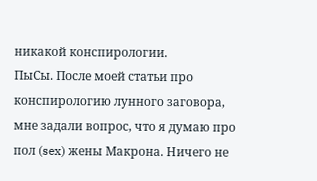никакой конспирологии.
ПыСы. После моей статьи про конспирологию лунного заговора, мне задали вопрос, что я думаю про пол (sex) жены Макрона. Ничего не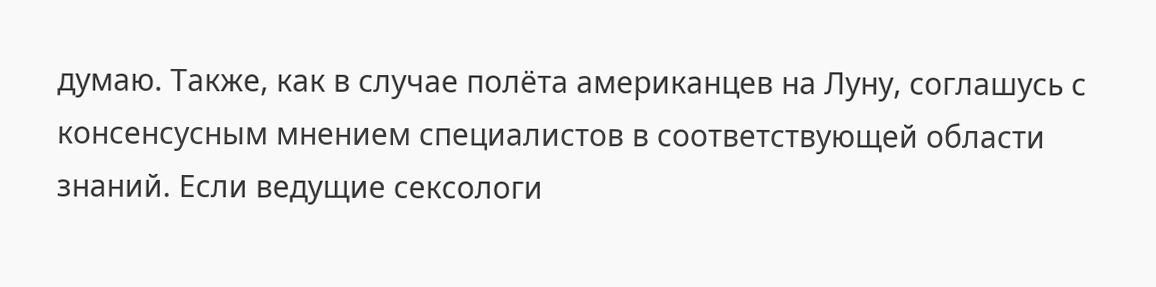думаю. Также, как в случае полёта американцев на Луну, соглашусь с консенсусным мнением специалистов в соответствующей области знаний. Если ведущие сексологи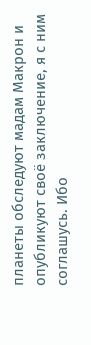планеты обследуют мадам Макрон и опубликуют своё заключение, я с ним соглашусь. Ибо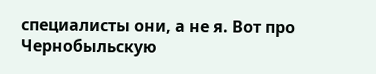специалисты они, а не я. Вот про Чернобыльскую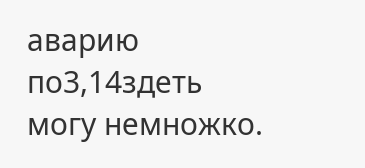аварию по3,14здеть могу немножко.